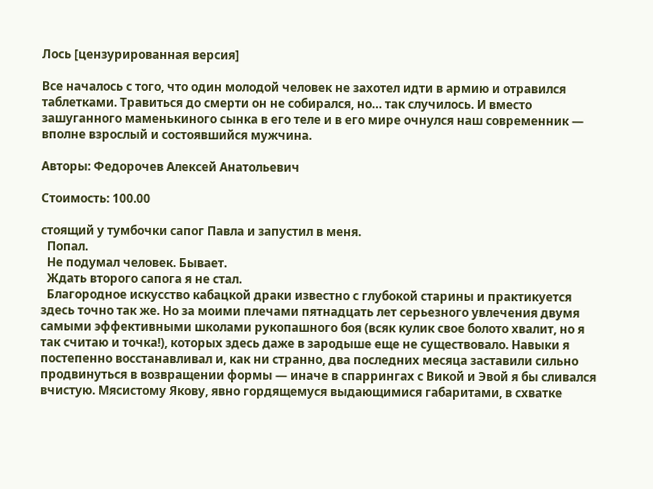Лось [цензурированная версия]

Все началось с того, что один молодой человек не захотел идти в армию и отравился таблетками. Травиться до смерти он не собирался, но… так случилось. И вместо зашуганного маменькиного сынка в его теле и в его мире очнулся наш современник — вполне взрослый и состоявшийся мужчина.

Авторы: Федорочев Алексей Анатольевич

Стоимость: 100.00

стоящий у тумбочки сапог Павла и запустил в меня.
  Попал.
  Не подумал человек. Бывает.
  Ждать второго сапога я не стал.
  Благородное искусство кабацкой драки известно с глубокой старины и практикуется здесь точно так же. Но за моими плечами пятнадцать лет серьезного увлечения двумя самыми эффективными школами рукопашного боя (всяк кулик свое болото хвалит, но я так считаю и точка!), которых здесь даже в зародыше еще не существовало. Навыки я постепенно восстанавливал и, как ни странно, два последних месяца заставили сильно продвинуться в возвращении формы — иначе в спаррингах с Викой и Эвой я бы сливался вчистую. Мясистому Якову, явно гордящемуся выдающимися габаритами, в схватке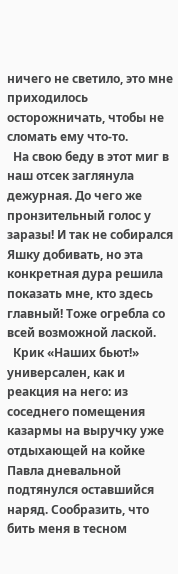ничего не светило, это мне приходилось осторожничать, чтобы не сломать ему что-то.
  На свою беду в этот миг в наш отсек заглянула дежурная. До чего же пронзительный голос у заразы! И так не собирался Яшку добивать, но эта конкретная дура решила показать мне, кто здесь главный! Тоже огребла со всей возможной лаской.
  Крик «Наших бьют!» универсален, как и реакция на него: из соседнего помещения казармы на выручку уже отдыхающей на койке Павла дневальной подтянулся оставшийся наряд. Сообразить, что бить меня в тесном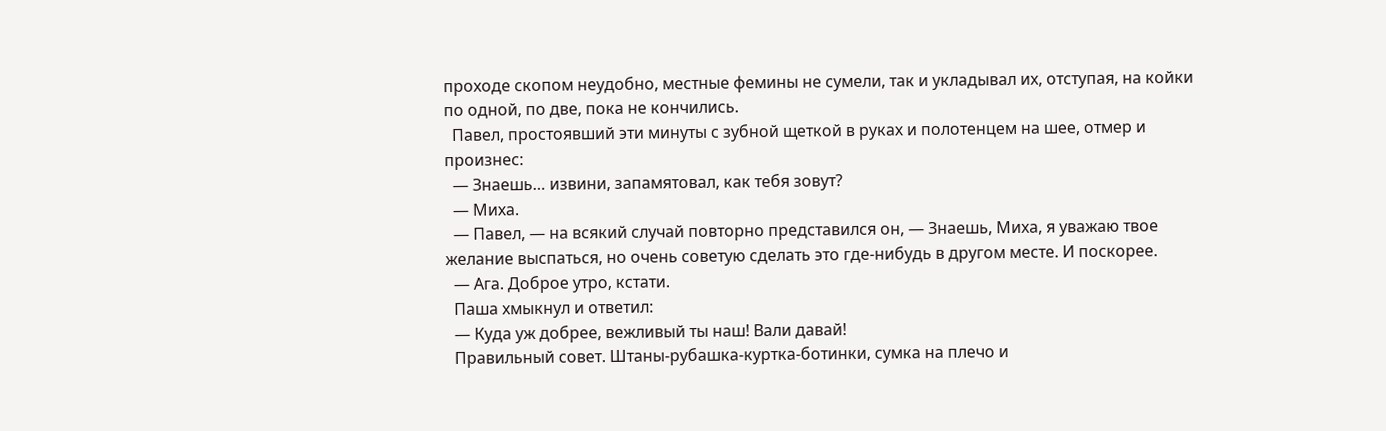проходе скопом неудобно, местные фемины не сумели, так и укладывал их, отступая, на койки по одной, по две, пока не кончились.
  Павел, простоявший эти минуты с зубной щеткой в руках и полотенцем на шее, отмер и произнес:
  — Знаешь… извини, запамятовал, как тебя зовут?
  — Миха.
  — Павел, — на всякий случай повторно представился он, — Знаешь, Миха, я уважаю твое желание выспаться, но очень советую сделать это где-нибудь в другом месте. И поскорее.
  — Ага. Доброе утро, кстати.
  Паша хмыкнул и ответил:
  — Куда уж добрее, вежливый ты наш! Вали давай!
  Правильный совет. Штаны-рубашка-куртка-ботинки, сумка на плечо и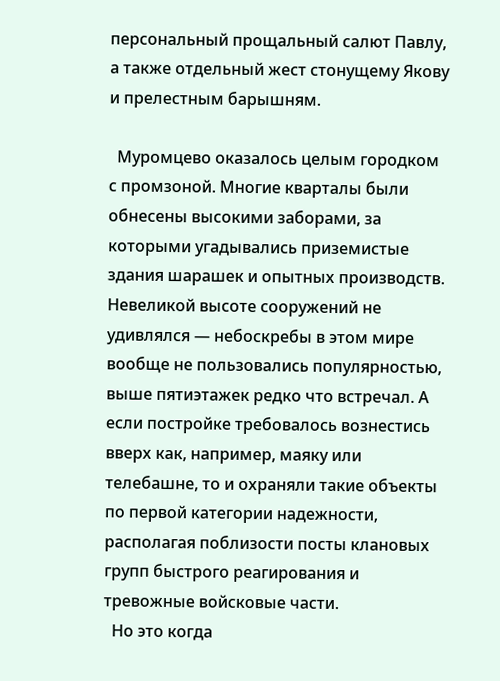персональный прощальный салют Павлу, а также отдельный жест стонущему Якову и прелестным барышням.

  Муромцево оказалось целым городком с промзоной. Многие кварталы были обнесены высокими заборами, за которыми угадывались приземистые здания шарашек и опытных производств. Невеликой высоте сооружений не удивлялся — небоскребы в этом мире вообще не пользовались популярностью, выше пятиэтажек редко что встречал. А если постройке требовалось вознестись вверх как, например, маяку или телебашне, то и охраняли такие объекты по первой категории надежности, располагая поблизости посты клановых групп быстрого реагирования и тревожные войсковые части.
  Но это когда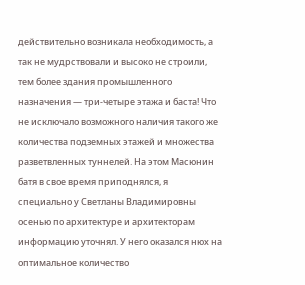действительно возникала необходимость, а так не мудрствовали и высоко не строили, тем более здания промышленного назначения — три-четыре этажа и баста! Что не исключало возможного наличия такого же количества подземных этажей и множества разветвленных туннелей. На этом Масюнин батя в свое время приподнялся, я специально у Светланы Владимировны осенью по архитектуре и архитекторам информацию уточнял. У него оказался нюх на оптимальное количество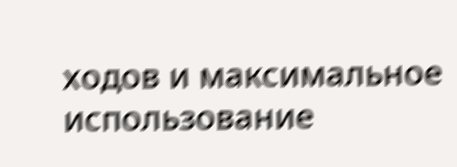ходов и максимальное использование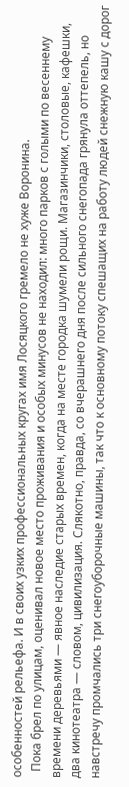особенностей рельефа. И в своих узких профессиональных кругах имя Лосяцкого гремело не хуже Воронина.
  Пока брел по улицам, оценивал новое место проживания и особых минусов не находил: много парков с голыми по весеннему времени деревьями — явное наследие старых времен, когда на месте городка шумели рощи. Магазинчики, столовые, кафешки, два кинотеатра — словом, цивилизация. Слякотно, правда, со вчерашнего дня после сильного снегопада грянула оттепель, но навстречу промчались три снегоуборочные машины, так что к основному потоку спешащих на работу людей снежную кашу с дорог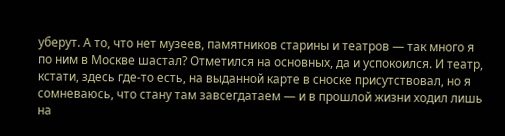уберут. А то, что нет музеев, памятников старины и театров — так много я по ним в Москве шастал? Отметился на основных, да и успокоился. И театр, кстати, здесь где-то есть, на выданной карте в сноске присутствовал, но я сомневаюсь, что стану там завсегдатаем — и в прошлой жизни ходил лишь на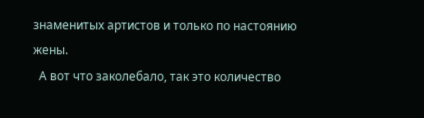знаменитых артистов и только по настоянию жены.
  А вот что заколебало, так это количество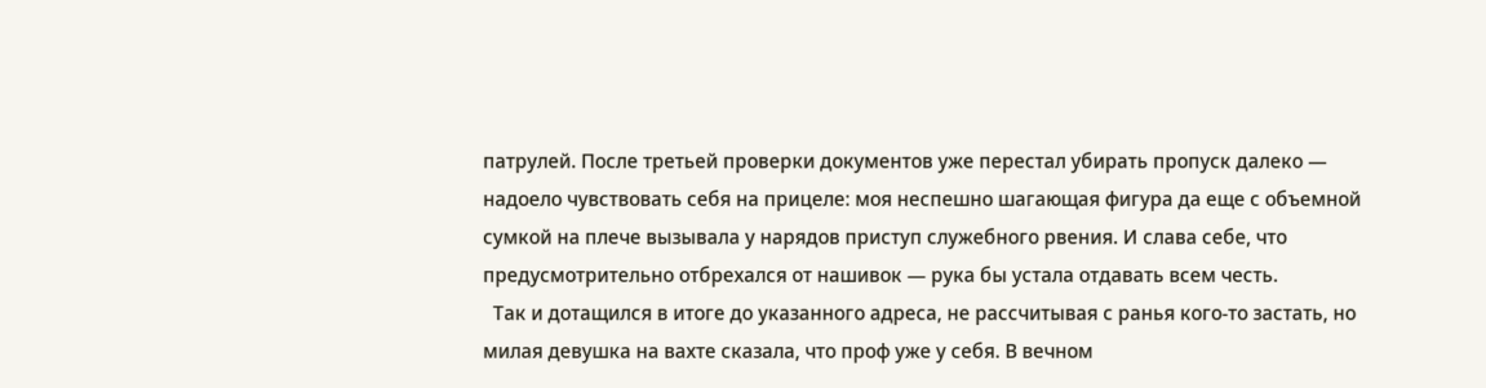патрулей. После третьей проверки документов уже перестал убирать пропуск далеко — надоело чувствовать себя на прицеле: моя неспешно шагающая фигура да еще с объемной сумкой на плече вызывала у нарядов приступ служебного рвения. И слава себе, что предусмотрительно отбрехался от нашивок — рука бы устала отдавать всем честь.
  Так и дотащился в итоге до указанного адреса, не рассчитывая с ранья кого-то застать, но милая девушка на вахте сказала, что проф уже у себя. В вечном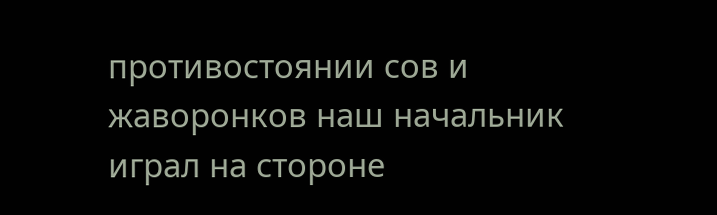противостоянии сов и жаворонков наш начальник играл на стороне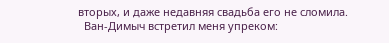вторых, и даже недавняя свадьба его не сломила.
  Ван-Димыч встретил меня упреком: